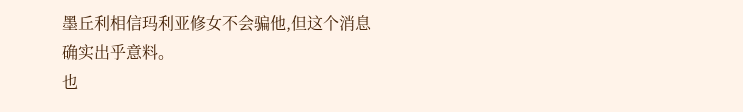墨丘利相信玛利亚修女不会骗他,但这个消息确实出乎意料。
也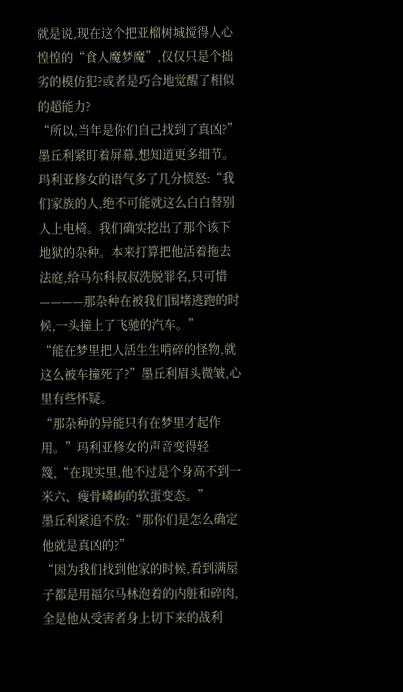就是说,现在这个把亚榴树城搅得人心惶惶的“食人魔梦魔”,仅仅只是个拙劣的模仿犯?或者是巧合地觉醒了相似的超能力?
“所以,当年是你们自己找到了真凶?”墨丘利紧盯着屏幕,想知道更多细节。
玛利亚修女的语气多了几分愤怒:“我们家族的人,绝不可能就这么白白替别人上电椅。我们确实挖出了那个该下地狱的杂种。本来打算把他活着拖去法庭,给马尔科叔叔洗脱罪名,只可惜————那杂种在被我们围堵逃跑的时候,一头撞上了飞驰的汽车。”
“能在梦里把人活生生啃碎的怪物,就这么被车撞死了?”墨丘利眉头微皱,心里有些怀疑。
“那杂种的异能只有在梦里才起作用。”玛利亚修女的声音变得轻篾,“在现实里,他不过是个身高不到一米六、瘦骨嶙峋的软蛋变态。”
墨丘利紧追不放:“那你们是怎么确定他就是真凶的?”
“因为我们找到他家的时候,看到满屋子都是用福尔马林泡着的内脏和碎肉,全是他从受害者身上切下来的战利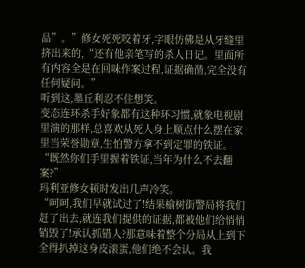品”。”修女死死咬着牙,字眼仿佛是从牙缝里挤出来的,“还有他亲笔写的杀人日记。里面所有内容全是在回味作案过程,证据确凿,完全没有任何疑问。”
听到这,墨丘利忍不住想笑。
变态连环杀手好象都有这种环习惯,就象电视剧里演的那样,总喜欢从死人身上顺点什么摆在家里当荣誉勋章,生怕警方拿不到定罪的铁证。
“既然你们手里握着铁证,当年为什么不去翻案?”
玛利亚修女顿时发出几声冷笑。
“呵呵,我们早就试过了!结果榆树街警局将我们赶了出去,就连我们提供的证据,都被他们给悄悄销毁了!承认抓错人?那意味着整个分局从上到下全得扒掉这身皮滚蛋,他们绝不会认。我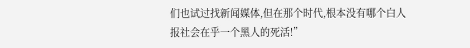们也试过找新闻媒体,但在那个时代,根本没有哪个白人报社会在乎一个黑人的死活!”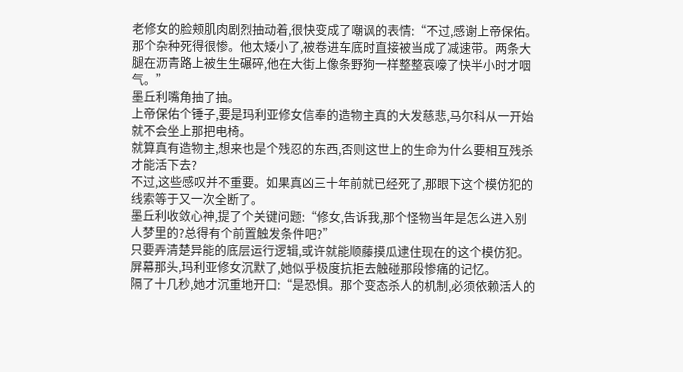老修女的脸颊肌肉剧烈抽动着,很快变成了嘲讽的表情:“不过,感谢上帝保佑。那个杂种死得很惨。他太矮小了,被卷进车底时直接被当成了减速带。两条大腿在沥青路上被生生碾碎,他在大街上像条野狗一样整整哀嚎了快半小时才咽气。”
墨丘利嘴角抽了抽。
上帝保佑个锤子,要是玛利亚修女信奉的造物主真的大发慈悲,马尔科从一开始就不会坐上那把电椅。
就算真有造物主,想来也是个残忍的东西,否则这世上的生命为什么要相互残杀才能活下去?
不过,这些感叹并不重要。如果真凶三十年前就已经死了,那眼下这个模仿犯的线索等于又一次全断了。
墨丘利收敛心神,提了个关键问题:“修女,告诉我,那个怪物当年是怎么进入别人梦里的?总得有个前置触发条件吧?”
只要弄清楚异能的底层运行逻辑,或许就能顺藤摸瓜逮住现在的这个模仿犯。
屏幕那头,玛利亚修女沉默了,她似乎极度抗拒去触碰那段惨痛的记忆。
隔了十几秒,她才沉重地开口:“是恐惧。那个变态杀人的机制,必须依赖活人的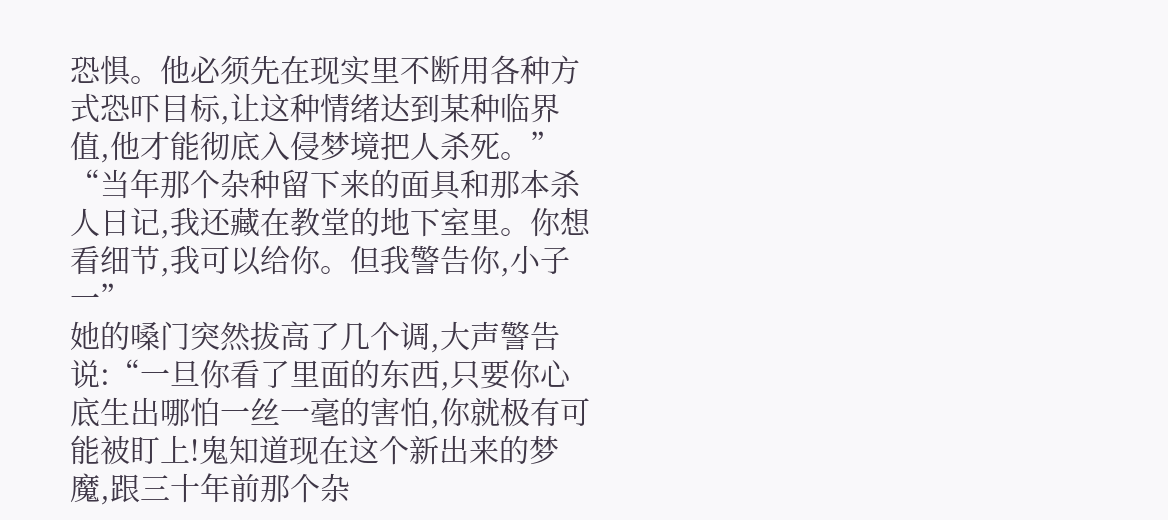恐惧。他必须先在现实里不断用各种方式恐吓目标,让这种情绪达到某种临界值,他才能彻底入侵梦境把人杀死。”
“当年那个杂种留下来的面具和那本杀人日记,我还藏在教堂的地下室里。你想看细节,我可以给你。但我警告你,小子一”
她的嗓门突然拔高了几个调,大声警告说:“一旦你看了里面的东西,只要你心底生出哪怕一丝一毫的害怕,你就极有可能被盯上!鬼知道现在这个新出来的梦魔,跟三十年前那个杂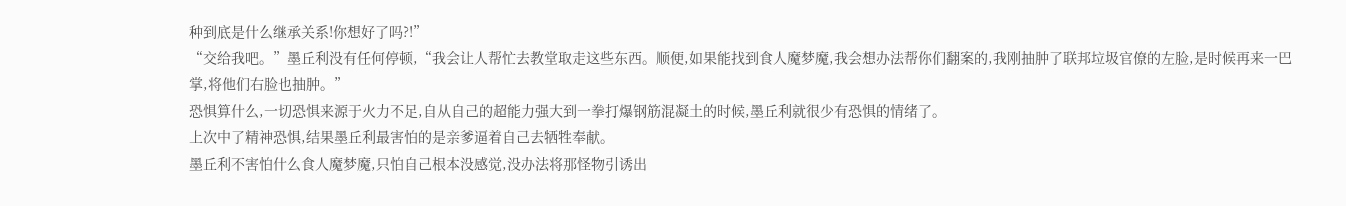种到底是什么继承关系!你想好了吗?!”
“交给我吧。”墨丘利没有任何停顿,“我会让人帮忙去教堂取走这些东西。顺便,如果能找到食人魔梦魔,我会想办法帮你们翻案的,我刚抽肿了联邦垃圾官僚的左脸,是时候再来一巴掌,将他们右脸也抽肿。”
恐惧算什么,一切恐惧来源于火力不足,自从自己的超能力强大到一拳打爆钢筋混凝土的时候,墨丘利就很少有恐惧的情绪了。
上次中了精神恐惧,结果墨丘利最害怕的是亲爹逼着自己去牺牲奉献。
墨丘利不害怕什么食人魔梦魔,只怕自己根本没感觉,没办法将那怪物引诱出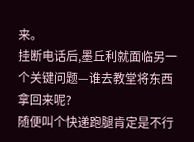来。
挂断电话后,墨丘利就面临另一个关键问题—谁去教堂将东西拿回来呢?
随便叫个快递跑腿肯定是不行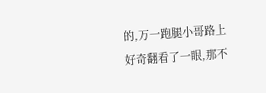的,万一跑腿小哥路上好奇翻看了一眼,那不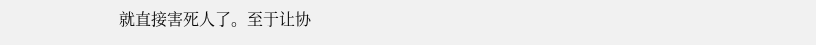就直接害死人了。至于让协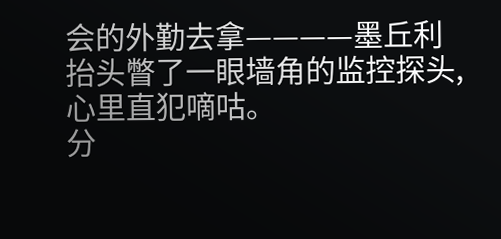会的外勤去拿————墨丘利抬头瞥了一眼墙角的监控探头,心里直犯嘀咕。
分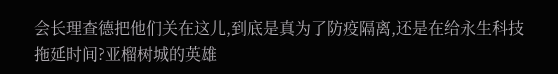会长理查德把他们关在这儿,到底是真为了防疫隔离,还是在给永生科技拖延时间?亚榴树城的英雄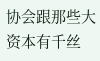协会跟那些大资本有千丝